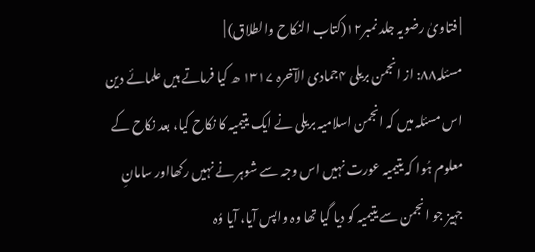| فتاویٰ رضویہ جلد نمبر۱۲(کتاب النکاح والطلاق) |
مسئلہ۸۸: از انجمن بریلی ۴جمادی الآخرہ ۱۳۱۷ ھ کیا فرماتے ہیں علمائے دین اس مسئلہ میں کہ انجمن اسلامیہ بریلی نے ایک یتیمیہ کا نکاح کیا، بعد نکاح کے معلوم ہُوا کہ یتیمیہ عورت نہیں اس وجہ سے شوہر نے نہیں رکھااور سامانِ جہیز جو انجمن سے یتیمیہ کو دیا گیا تھا وہ واپس آیا، آیا وُہ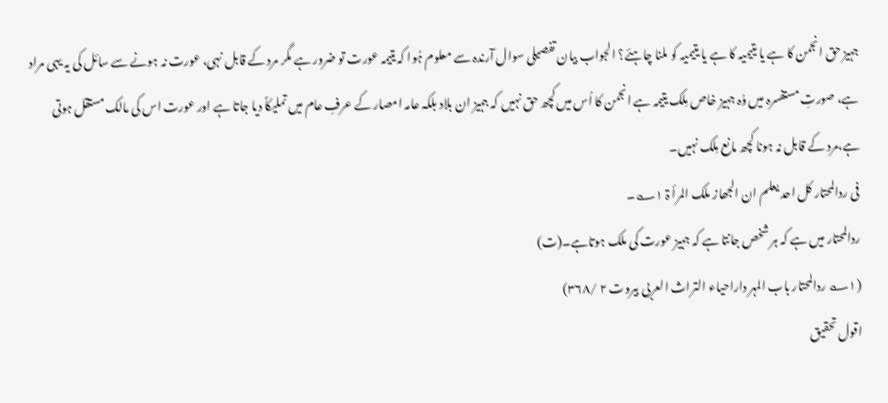جہیز حق انجمن کا ہے یا یتیمیہ کا ہے یا یتیمیہ کو ملنا چاہئے؟ الجواب بیان تفصیلی سوال آرندہ سے معلوم ہُوا کہ یتیمہ عورت تو ضرور ہے مگر مرد کے قابل نہی، عورت نہ ہونے سے سائل کی یہ یہی مراد ہے، صورتِ مستفسرہ میں وُہ جہیز خاص مِلک یتیمہ ہے انجمن کا اُس میں کچھ حق نہیں کہ جہیز ان بلاد بلکہ عامہ امصار کے عرفِ عام میں تملیکاً دیا جاتا ہے اور عورت اس کی مالک مستقل ہوتی ہے،مرد کے قابل نہ ہونا کچھ مانع مِلک نہیں۔
فی ردالمحتار کل احد یعلم ان الجھاز ملک المرأ ۃ ۱؎۔
ردالمحتار میں ہے کہ ہر شخص جانتا ہے کہ جہیز عورت کی ملک ہوتاہے۔(ت)
(۱؎ ردالمحتار باب المہر داراحیاء التراث العربی بیروت ۲ /۳۶۸)
اقول تحقیق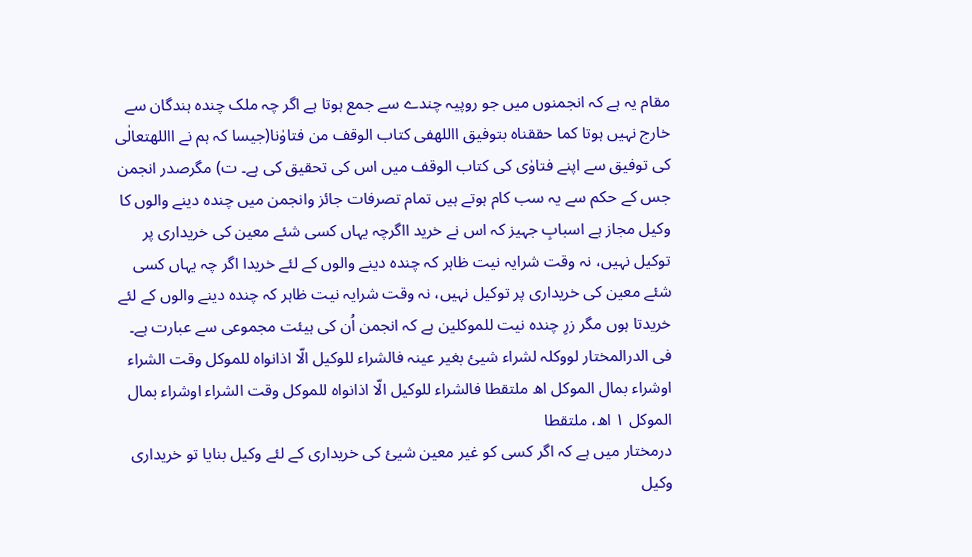مقام یہ ہے کہ انجمنوں میں جو روپیہ چندے سے جمع ہوتا ہے اگر چہ ملک چندہ ہندگان سے خارج نہیں ہوتا کما حققناہ بتوفیق االلهفی کتاب الوقف من فتاوٰنا(جیسا کہ ہم نے االلهتعالٰی کی توفیق سے اپنے فتاوٰی کی کتاب الوقف میں اس کی تحقیق کی ہے۔ ت) مگرصدر انجمن جس کے حکم سے یہ سب کام ہوتے ہیں تمام تصرفات جائز وانجمن میں چندہ دینے والوں کا وکیل مجاز ہے اسبابِ جہیز کہ اس نے خرید ااگرچہ یہاں کسی شئے معین کی خریداری پر توکیل نہیں، نہ وقت شرایہ نیت ظاہر کہ چندہ دینے والوں کے لئے خریدا اگر چہ یہاں کسی شئے معین کی خریداری پر توکیل نہیں، نہ وقت شرایہ نیت ظاہر کہ چندہ دینے والوں کے لئے خریدتا ہوں مگر زرِ چندہ نیت للموکلین ہے کہ انجمن اُن کی ہیئت مجموعی سے عبارت ہے۔
فی الدرالمختار لووکلہ لشراء شیئ بغیر عینہ فالشراء للوکیل الّا اذانواہ للموکل وقت الشراء اوشراء بمال الموکل اھ ملتقطا فالشراء للوکیل الّا اذانواہ للموکل وقت الشراء اوشراء بمال الموکل ۱ اھ، ملتقطا
درمختار میں ہے کہ اگر کسی کو غیر معین شیئ کی خریداری کے لئے وکیل بنایا تو خریداری وکیل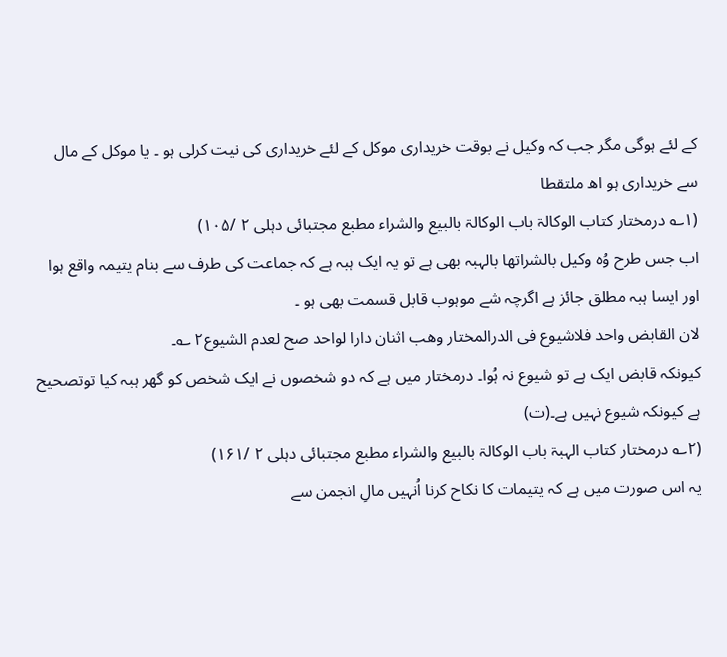کے لئے ہوگی مگر جب کہ وکیل نے بوقت خریداری موکل کے لئے خریداری کی نیت کرلی ہو ۔ یا موکل کے مال سے خریداری ہو اھ ملتقطا
(۱؎ درمختار کتاب الوکالۃ باب الوکالۃ بالبیع والشراء مطبع مجتبائی دہلی ۲ /۱۰۵)
اب جس طرح وُہ وکیل بالشراتھا بالہبہ بھی ہے تو یہ ایک ہبہ ہے کہ جماعت کی طرف سے بنام یتیمہ واقع ہوا اور ایسا ہبہ مطلق جائز ہے اگرچہ شے موہوب قابل قسمت بھی ہو ۔
لان القابض واحد فلاشیوع فی الدرالمختار وھب اثنان دارا لواحد صح لعدم الشیوع۲ ؎۔
کیونکہ قابض ایک ہے تو شیوع نہ ہُوا۔ درمختار میں ہے کہ دو شخصوں نے ایک شخص کو گھر ہبہ کیا توتصحیح ہے کیونکہ شیوع نہیں ہے۔(ت)
(۲؎ درمختار کتاب الہبۃ باب الوکالۃ بالبیع والشراء مطبع مجتبائی دہلی ۲ /۱۶۱)
یہ اس صورت میں ہے کہ یتیمات کا نکاح کرنا اُنہیں مالِ انجمن سے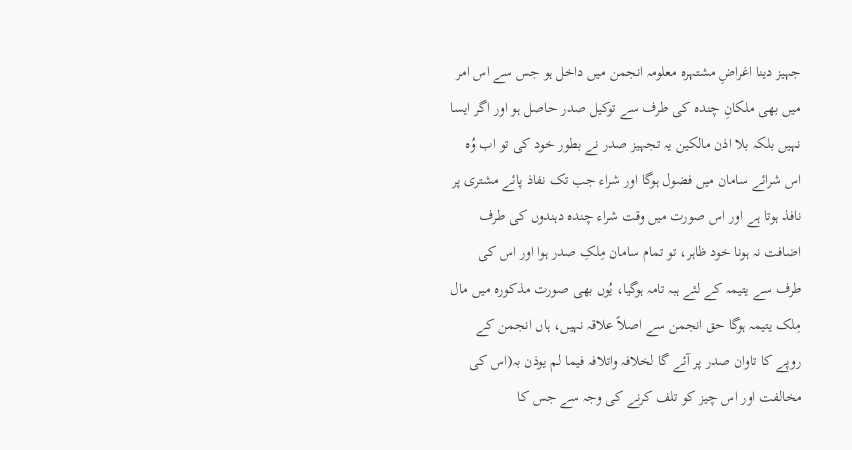جہیز دینا اغراضِ مشتہرہ معلومہ انجمن میں داخل ہو جس سے اس امر میں بھی ملکانِ چندہ کی طرف سے توکیل صدر حاصل ہو اور اگر ایسا نہیں بلکہ بلا اذن مالکین یہ تجہیز صدر نے بطور خود کی تو اب وُہ اس شرائے سامان میں فضول ہوگا اور شراء جب تک نفاذ پائے مشتری پر نافذ ہوتا ہے اور اس صورت میں وقت شراء چندہ دہندوں کی طرف اضافت نہ ہونا خود ظاہر، تو تمام سامان مِلکِ صدر ہوا اور اس کی طرف سے یتیمہ کے لئے ہبہ تامہ ہوگیا، یُوں بھی صورت مذکورہ میں مال مِلک یتیمہ ہوگا حق انجمن سے اصلاً علاقہ نہیں، ہاں انجمن کے روپے کا تاوان صدر پر آئے گا لخلافہ واتلافہ فیما لم یوذن بہ(اس کی مخالفت اور اس چیز کو تلف کرنے کی وجہ سے جس کا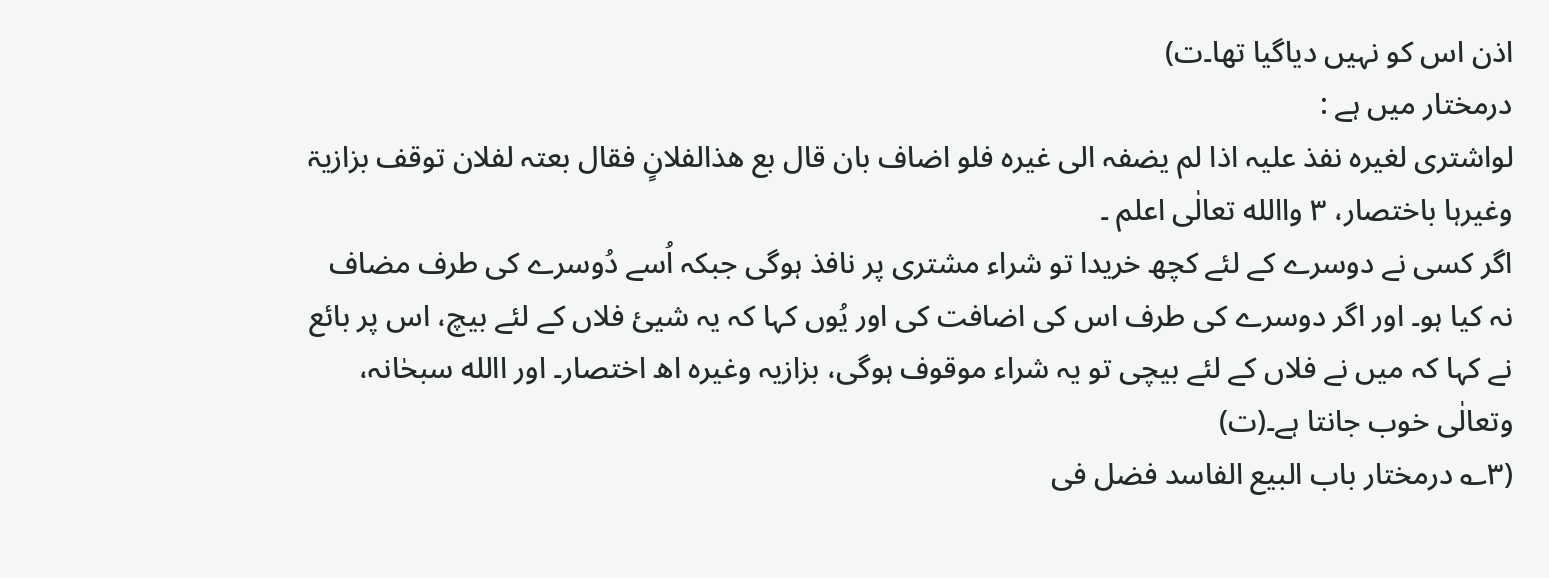اذن اس کو نہیں دیاگیا تھا۔ت)
درمختار میں ہے :
لواشتری لغیرہ نفذ علیہ اذا لم یضفہ الی غیرہ فلو اضاف بان قال بع ھذالفلانٍ فقال بعتہ لفلان توقف بزازیۃ وغیرہا باختصار، ۳ واالله تعالٰی اعلم ۔
اگر کسی نے دوسرے کے لئے کچھ خریدا تو شراء مشتری پر نافذ ہوگی جبکہ اُسے دُوسرے کی طرف مضاف نہ کیا ہو۔ اور اگر دوسرے کی طرف اس کی اضافت کی اور یُوں کہا کہ یہ شیئ فلاں کے لئے بیچ، اس پر بائع نے کہا کہ میں نے فلاں کے لئے بیچی تو یہ شراء موقوف ہوگی، بزازیہ وغیرہ اھ اختصار۔ اور االله سبحٰانہ، وتعالٰی خوب جانتا ہے۔(ت)
(۳؎ درمختار باب البیع الفاسد فضل فی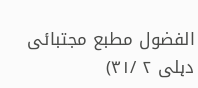الفضول مطبع مجتبائی دہلی ۲ /۳۱)